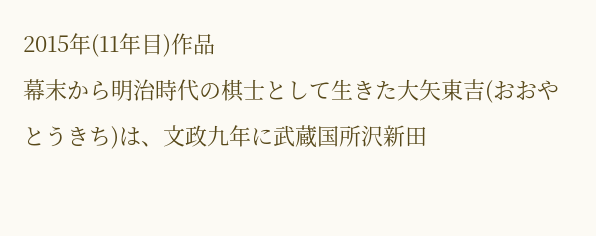2015年(11年目)作品
幕末から明治時代の棋士として生きた大矢東吉(おおやとうきち)は、文政九年に武蔵国所沢新田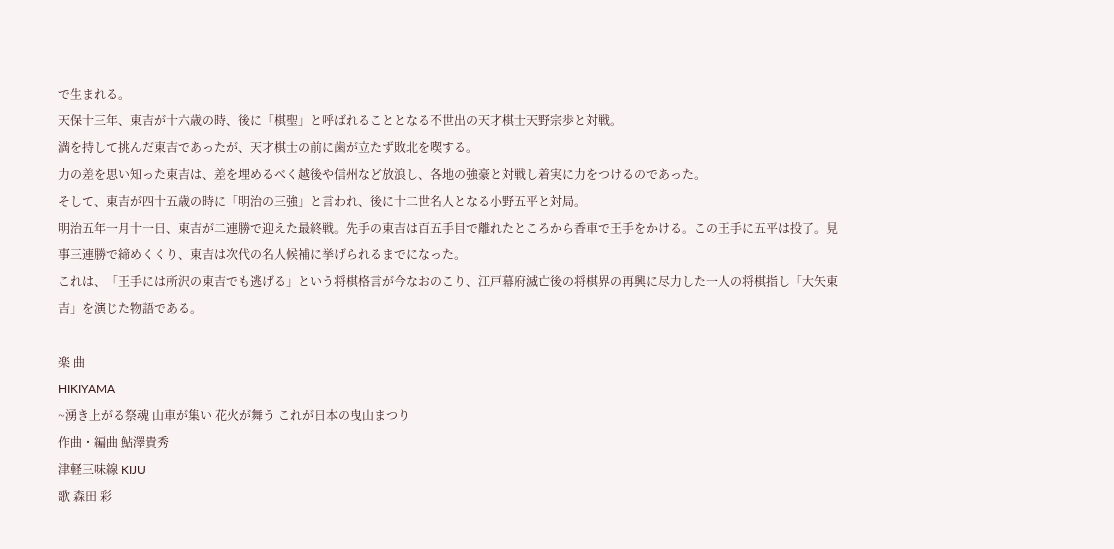で生まれる。
天保十三年、東吉が十六歳の時、後に「棋聖」と呼ばれることとなる不世出の天才棋士天野宗歩と対戦。
満を持して挑んだ東吉であったが、天才棋士の前に歯が立たず敗北を喫する。
力の差を思い知った東吉は、差を埋めるべく越後や信州など放浪し、各地の強豪と対戦し着実に力をつけるのであった。
そして、東吉が四十五歳の時に「明治の三強」と言われ、後に十二世名人となる小野五平と対局。
明治五年一月十一日、東吉が二連勝で迎えた最終戦。先手の東吉は百五手目で離れたところから香車で王手をかける。この王手に五平は投了。見事三連勝で締めくくり、東吉は次代の名人候補に挙げられるまでになった。
これは、「王手には所沢の東吉でも逃げる」という将棋格言が今なおのこり、江戸幕府滅亡後の将棋界の再興に尽力した一人の将棋指し「大矢東吉」を演じた物語である。

楽 曲
HIKIYAMA
~湧き上がる祭魂 山車が集い 花火が舞う これが日本の曳山まつり
作曲・編曲 鮎澤貴秀
津軽三味線 KIJU
歌 森田 彩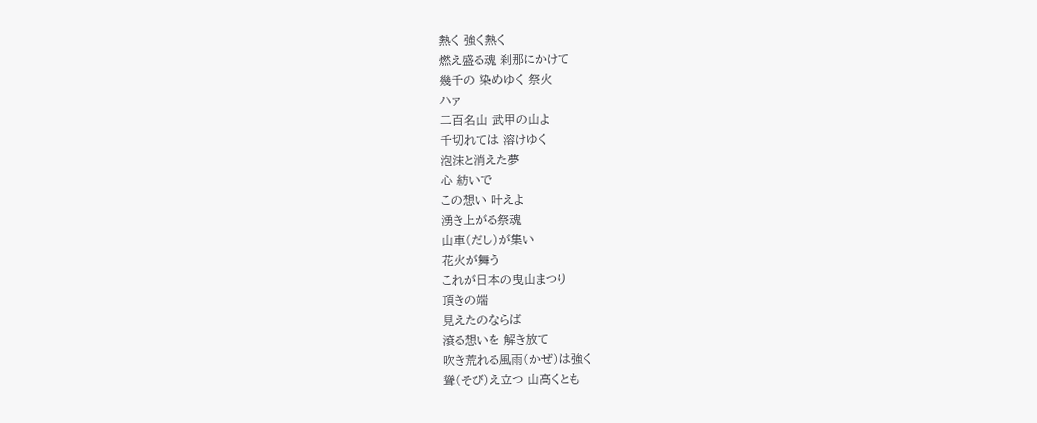熱く 強く熱く
燃え盛る魂 刹那にかけて
幾千の 染めゆく 祭火
ハァ
二百名山 武甲の山よ
千切れては 溶けゆく
泡沫と消えた夢
心 紡いで
この想い 叶えよ
湧き上がる祭魂
山車(だし)が集い
花火が舞う
これが日本の曳山まつり
頂きの端
見えたのならば
滾る想いを 解き放て
吹き荒れる風雨(かぜ)は強く
聳(そび)え立つ 山高くとも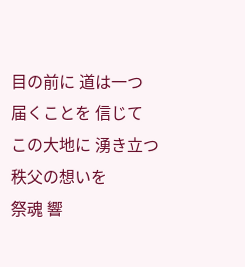目の前に 道は一つ
届くことを 信じて
この大地に 湧き立つ
秩父の想いを
祭魂 響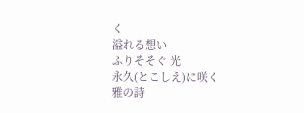く
溢れる想い
ふりそそぐ 光
永久(とこしえ)に咲く
雅の詩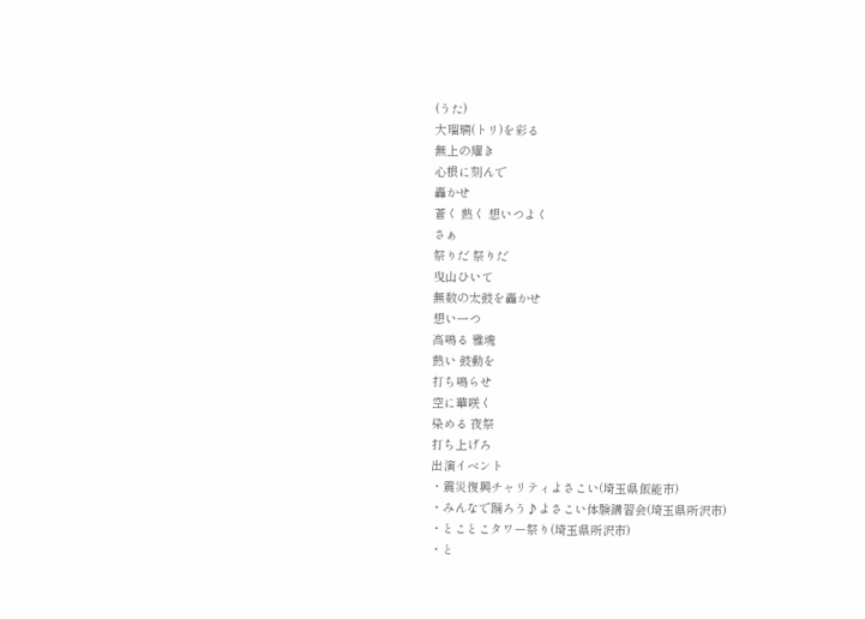(うた)
大瑠璃(トリ)を彩る
無上の耀き
心根に刻んで
轟かせ
蒼く 熱く 想いつよく
さぁ
祭りだ 祭りだ
曳山ひいて
無数の太鼓を轟かせ
想い一つ
高鳴る 雅魂
熱い 鼓動を
打ち鳴らせ
空に華咲く
染める 夜祭
打ち上げろ
出演イベント
・震災復興チャリティよさこい(埼玉県飯能市)
・みんなで踊ろう♪よさこい体験講習会(埼玉県所沢市)
・とことこタワー祭り(埼玉県所沢市)
・と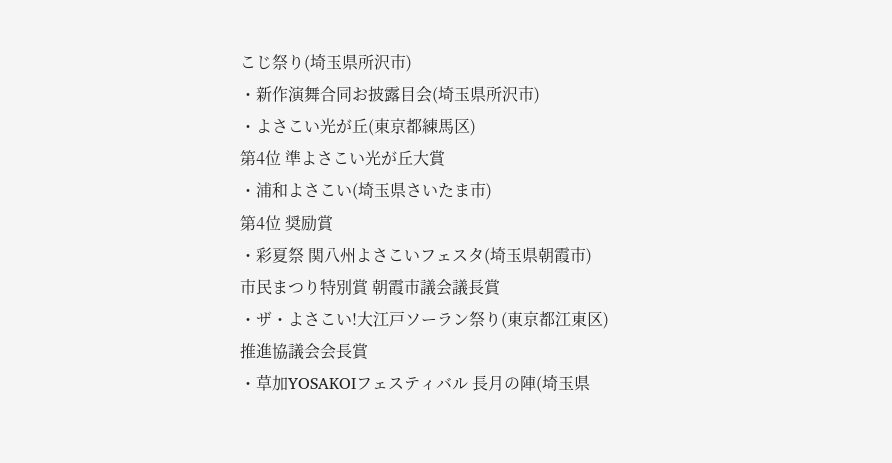こじ祭り(埼玉県所沢市)
・新作演舞合同お披露目会(埼玉県所沢市)
・よさこい光が丘(東京都練馬区)
第4位 準よさこい光が丘大賞
・浦和よさこい(埼玉県さいたま市)
第4位 奨励賞
・彩夏祭 関八州よさこいフェスタ(埼玉県朝霞市)
市民まつり特別賞 朝霞市議会議長賞
・ザ・よさこい!大江戸ソーラン祭り(東京都江東区)
推進協議会会長賞
・草加YOSAKOIフェスティバル 長月の陣(埼玉県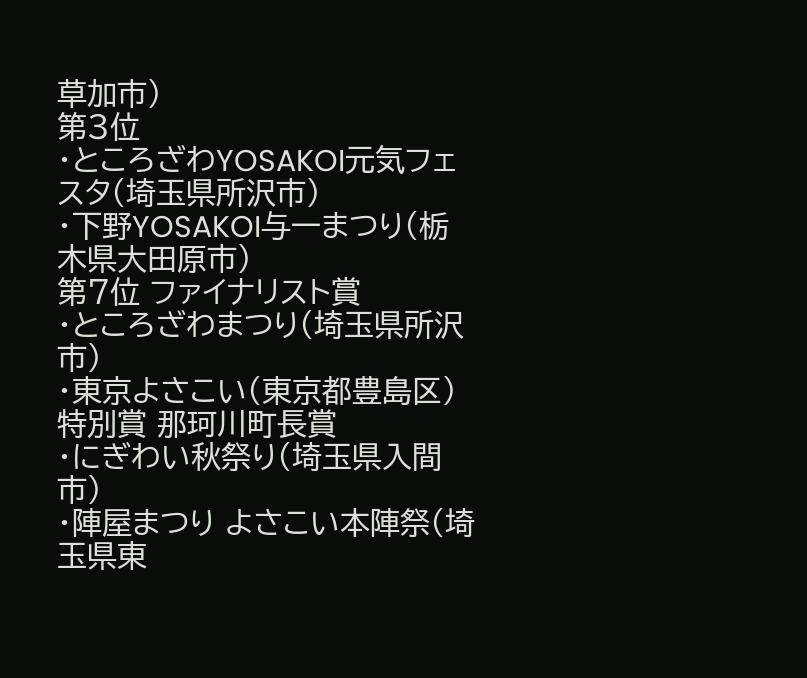草加市)
第3位
・ところざわYOSAKOI元気フェスタ(埼玉県所沢市)
・下野YOSAKOI与一まつり(栃木県大田原市)
第7位 ファイナリスト賞
・ところざわまつり(埼玉県所沢市)
・東京よさこい(東京都豊島区)
特別賞 那珂川町長賞
・にぎわい秋祭り(埼玉県入間市)
・陣屋まつり よさこい本陣祭(埼玉県東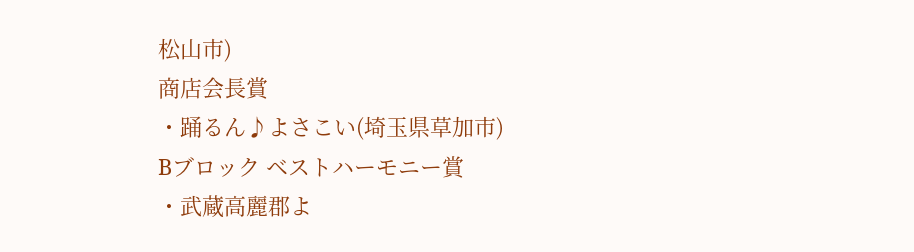松山市)
商店会長賞
・踊るん♪よさこい(埼玉県草加市)
Bブロック ベストハーモニー賞
・武蔵高麗郡よ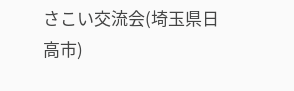さこい交流会(埼玉県日高市)